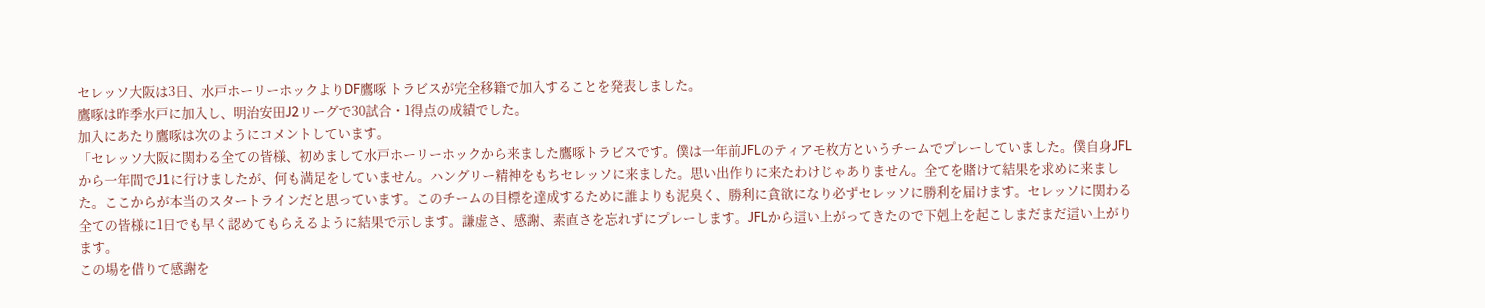セレッソ大阪は3日、水戸ホーリーホックよりDF鷹啄 トラビスが完全移籍で加入することを発表しました。
鷹啄は昨季水戸に加入し、明治安田J2リーグで30試合・1得点の成績でした。
加入にあたり鷹啄は次のようにコメントしています。
「セレッソ大阪に関わる全ての皆様、初めまして水戸ホーリーホックから来ました鷹啄トラビスです。僕は一年前JFLのティアモ枚方というチームでプレーしていました。僕自身JFLから一年間でJ1に行けましたが、何も満足をしていません。ハングリー精神をもちセレッソに来ました。思い出作りに来たわけじゃありません。全てを賭けて結果を求めに来ました。ここからが本当のスタートラインだと思っています。このチームの目標を達成するために誰よりも泥臭く、勝利に貪欲になり必ずセレッソに勝利を届けます。セレッソに関わる全ての皆様に1日でも早く認めてもらえるように結果で示します。謙虚さ、感謝、素直さを忘れずにプレーします。JFLから這い上がってきたので下剋上を起こしまだまだ這い上がります。
この場を借りて感謝を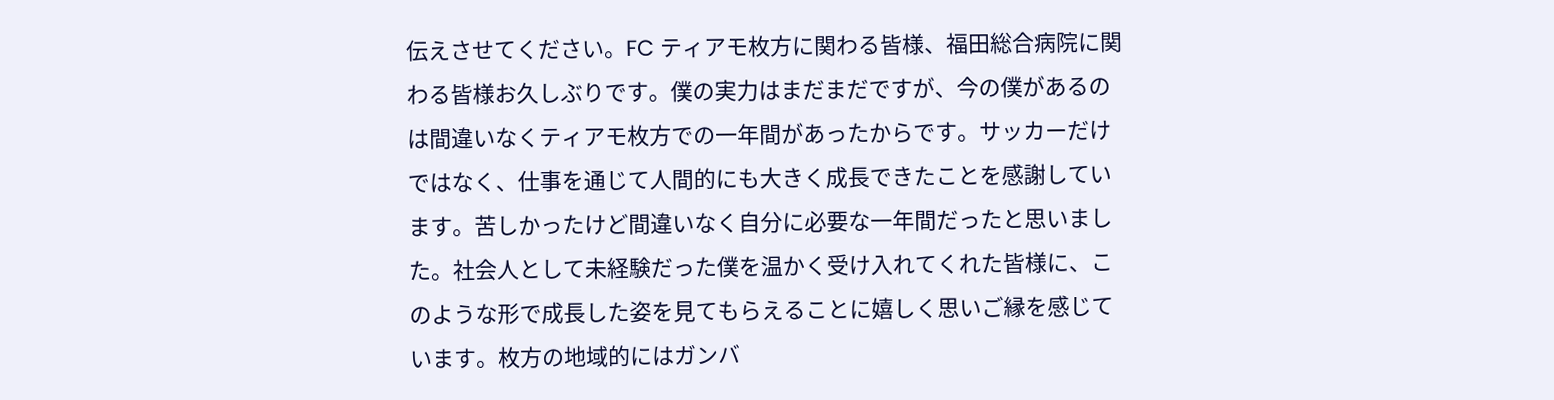伝えさせてください。FC ティアモ枚方に関わる皆様、福田総合病院に関わる皆様お久しぶりです。僕の実力はまだまだですが、今の僕があるのは間違いなくティアモ枚方での一年間があったからです。サッカーだけではなく、仕事を通じて人間的にも大きく成長できたことを感謝しています。苦しかったけど間違いなく自分に必要な一年間だったと思いました。社会人として未経験だった僕を温かく受け入れてくれた皆様に、このような形で成長した姿を見てもらえることに嬉しく思いご縁を感じています。枚方の地域的にはガンバ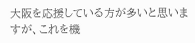大阪を応援している方が多いと思いますが、これを機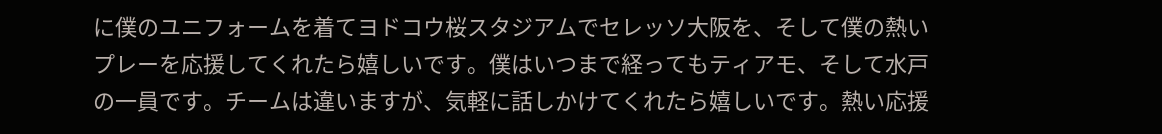に僕のユニフォームを着てヨドコウ桜スタジアムでセレッソ大阪を、そして僕の熱いプレーを応援してくれたら嬉しいです。僕はいつまで経ってもティアモ、そして水戸の一員です。チームは違いますが、気軽に話しかけてくれたら嬉しいです。熱い応援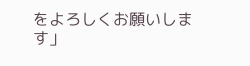をよろしくお願いします」